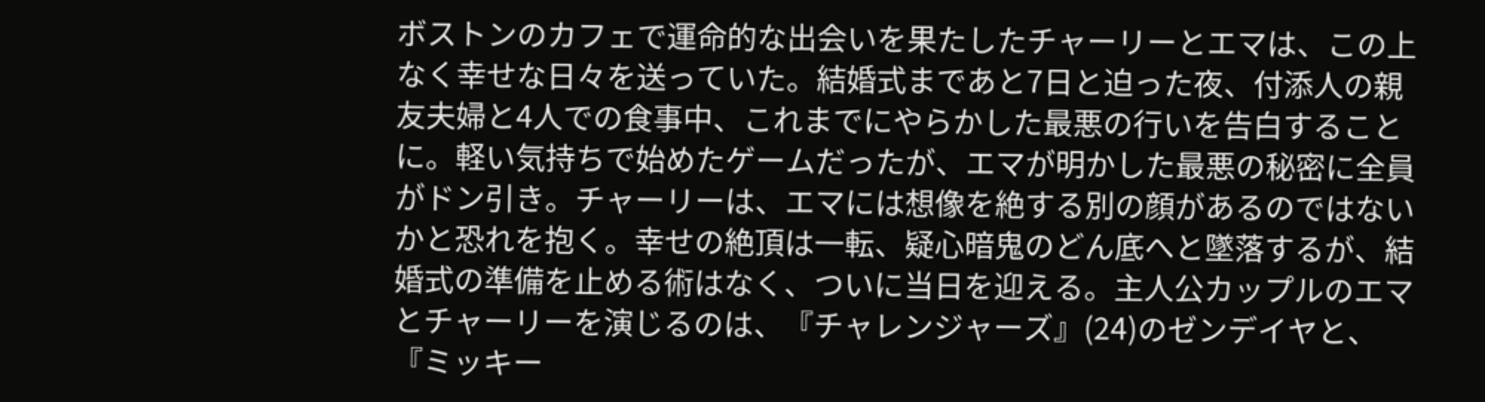ボストンのカフェで運命的な出会いを果たしたチャーリーとエマは、この上なく幸せな日々を送っていた。結婚式まであと7日と迫った夜、付添人の親友夫婦と4人での食事中、これまでにやらかした最悪の行いを告白することに。軽い気持ちで始めたゲームだったが、エマが明かした最悪の秘密に全員がドン引き。チャーリーは、エマには想像を絶する別の顔があるのではないかと恐れを抱く。幸せの絶頂は一転、疑心暗鬼のどん底へと墜落するが、結婚式の準備を止める術はなく、ついに当日を迎える。主人公カップルのエマとチャーリーを演じるのは、『チャレンジャーズ』(24)のゼンデイヤと、『ミッキー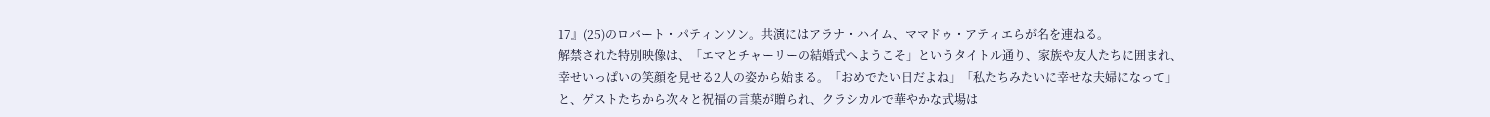17』(25)のロバート・パティンソン。共演にはアラナ・ハイム、ママドゥ・アティエらが名を連ねる。
解禁された特別映像は、「エマとチャーリーの結婚式へようこそ」というタイトル通り、家族や友人たちに囲まれ、幸せいっぱいの笑顔を見せる2人の姿から始まる。「おめでたい日だよね」「私たちみたいに幸せな夫婦になって」と、ゲストたちから次々と祝福の言葉が贈られ、クラシカルで華やかな式場は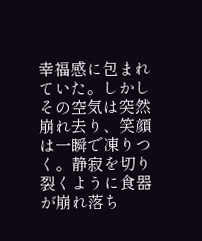幸福感に包まれていた。しかしその空気は突然崩れ去り、笑顔は一瞬で凍りつく。静寂を切り裂くように食器が崩れ落ち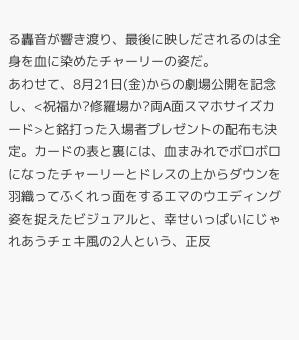る轟音が響き渡り、最後に映しだされるのは全身を血に染めたチャーリーの姿だ。
あわせて、8月21日(金)からの劇場公開を記念し、<祝福か?修羅場か?両A面スマホサイズカード>と銘打った入場者プレゼントの配布も決定。カードの表と裏には、血まみれでボロボロになったチャーリーとドレスの上からダウンを羽織ってふくれっ面をするエマのウエディング姿を捉えたビジュアルと、幸せいっぱいにじゃれあうチェキ風の2人という、正反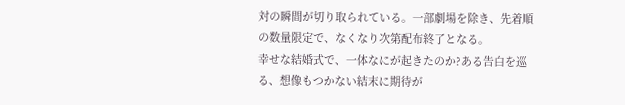対の瞬間が切り取られている。一部劇場を除き、先着順の数量限定で、なくなり次第配布終了となる。
幸せな結婚式で、一体なにが起きたのか?ある告白を巡る、想像もつかない結末に期待が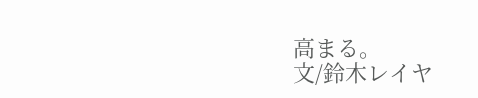高まる。
文/鈴木レイヤ